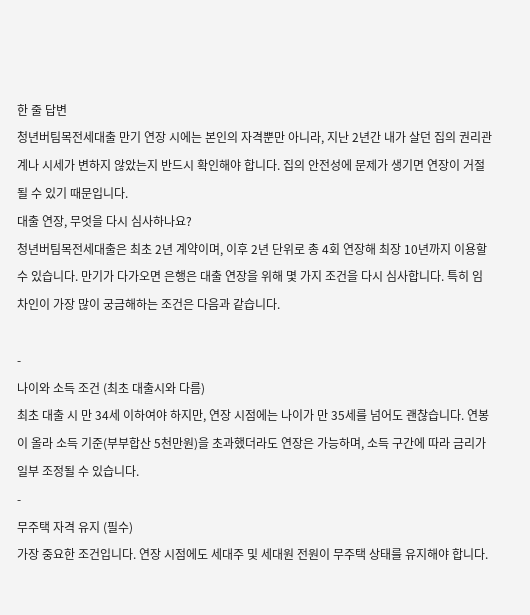한 줄 답변
청년버팀목전세대출 만기 연장 시에는 본인의 자격뿐만 아니라, 지난 2년간 내가 살던 집의 권리관계나 시세가 변하지 않았는지 반드시 확인해야 합니다. 집의 안전성에 문제가 생기면 연장이 거절될 수 있기 때문입니다.
대출 연장, 무엇을 다시 심사하나요?
청년버팀목전세대출은 최초 2년 계약이며, 이후 2년 단위로 총 4회 연장해 최장 10년까지 이용할 수 있습니다. 만기가 다가오면 은행은 대출 연장을 위해 몇 가지 조건을 다시 심사합니다. 특히 임차인이 가장 많이 궁금해하는 조건은 다음과 같습니다.

-
나이와 소득 조건 (최초 대출시와 다름)
최초 대출 시 만 34세 이하여야 하지만, 연장 시점에는 나이가 만 35세를 넘어도 괜찮습니다. 연봉이 올라 소득 기준(부부합산 5천만원)을 초과했더라도 연장은 가능하며, 소득 구간에 따라 금리가 일부 조정될 수 있습니다.
-
무주택 자격 유지 (필수)
가장 중요한 조건입니다. 연장 시점에도 세대주 및 세대원 전원이 무주택 상태를 유지해야 합니다.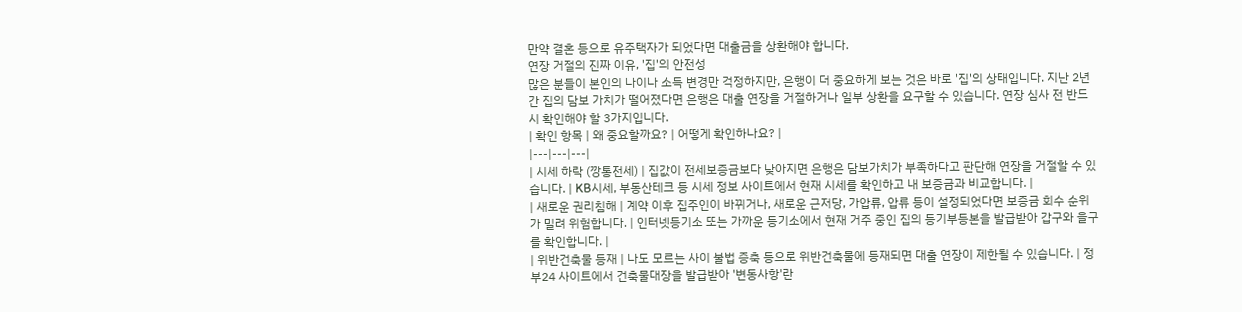만약 결혼 등으로 유주택자가 되었다면 대출금을 상환해야 합니다.
연장 거절의 진짜 이유, '집'의 안전성
많은 분들이 본인의 나이나 소득 변경만 걱정하지만, 은행이 더 중요하게 보는 것은 바로 '집'의 상태입니다. 지난 2년간 집의 담보 가치가 떨어졌다면 은행은 대출 연장을 거절하거나 일부 상환을 요구할 수 있습니다. 연장 심사 전 반드시 확인해야 할 3가지입니다.
| 확인 항목 | 왜 중요할까요? | 어떻게 확인하나요? |
|---|---|---|
| 시세 하락 (깡통전세) | 집값이 전세보증금보다 낮아지면 은행은 담보가치가 부족하다고 판단해 연장을 거절할 수 있습니다. | KB시세, 부동산테크 등 시세 정보 사이트에서 현재 시세를 확인하고 내 보증금과 비교합니다. |
| 새로운 권리침해 | 계약 이후 집주인이 바뀌거나, 새로운 근저당, 가압류, 압류 등이 설정되었다면 보증금 회수 순위가 밀려 위험합니다. | 인터넷등기소 또는 가까운 등기소에서 현재 거주 중인 집의 등기부등본을 발급받아 갑구와 을구를 확인합니다. |
| 위반건축물 등재 | 나도 모르는 사이 불법 증축 등으로 위반건축물에 등재되면 대출 연장이 제한될 수 있습니다. | 정부24 사이트에서 건축물대장을 발급받아 '변동사항'란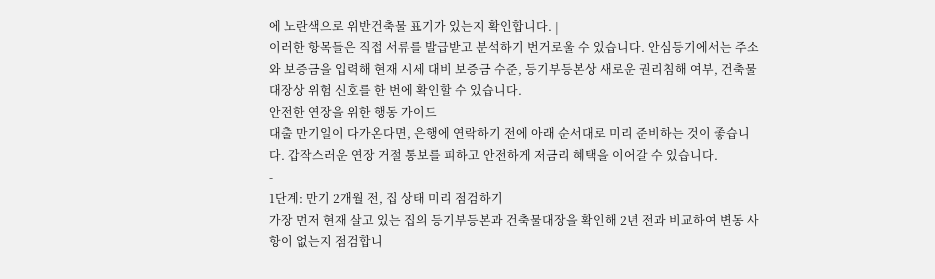에 노란색으로 위반건축물 표기가 있는지 확인합니다. |
이러한 항목들은 직접 서류를 발급받고 분석하기 번거로울 수 있습니다. 안심등기에서는 주소와 보증금을 입력해 현재 시세 대비 보증금 수준, 등기부등본상 새로운 권리침해 여부, 건축물대장상 위험 신호를 한 번에 확인할 수 있습니다.
안전한 연장을 위한 행동 가이드
대출 만기일이 다가온다면, 은행에 연락하기 전에 아래 순서대로 미리 준비하는 것이 좋습니다. 갑작스러운 연장 거절 통보를 피하고 안전하게 저금리 혜택을 이어갈 수 있습니다.
-
1단계: 만기 2개월 전, 집 상태 미리 점검하기
가장 먼저 현재 살고 있는 집의 등기부등본과 건축물대장을 확인해 2년 전과 비교하여 변동 사항이 없는지 점검합니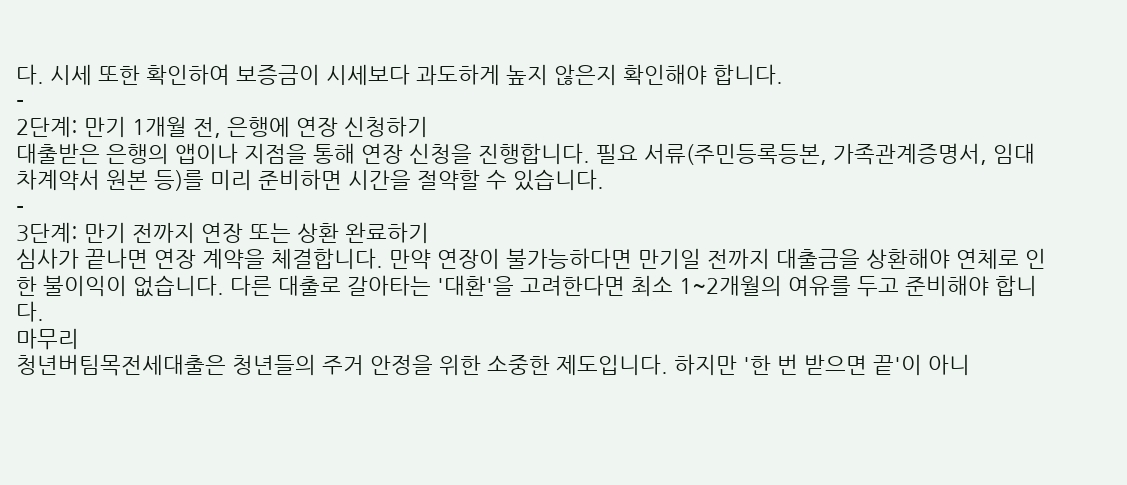다. 시세 또한 확인하여 보증금이 시세보다 과도하게 높지 않은지 확인해야 합니다.
-
2단계: 만기 1개월 전, 은행에 연장 신청하기
대출받은 은행의 앱이나 지점을 통해 연장 신청을 진행합니다. 필요 서류(주민등록등본, 가족관계증명서, 임대차계약서 원본 등)를 미리 준비하면 시간을 절약할 수 있습니다.
-
3단계: 만기 전까지 연장 또는 상환 완료하기
심사가 끝나면 연장 계약을 체결합니다. 만약 연장이 불가능하다면 만기일 전까지 대출금을 상환해야 연체로 인한 불이익이 없습니다. 다른 대출로 갈아타는 '대환'을 고려한다면 최소 1~2개월의 여유를 두고 준비해야 합니다.
마무리
청년버팀목전세대출은 청년들의 주거 안정을 위한 소중한 제도입니다. 하지만 '한 번 받으면 끝'이 아니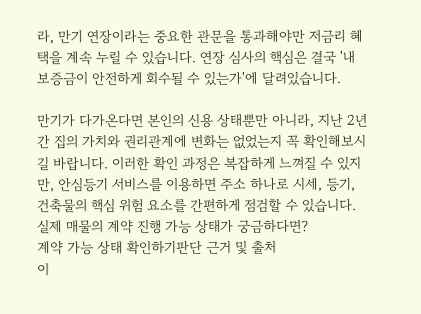라, 만기 연장이라는 중요한 관문을 통과해야만 저금리 혜택을 계속 누릴 수 있습니다. 연장 심사의 핵심은 결국 '내 보증금이 안전하게 회수될 수 있는가'에 달려있습니다.

만기가 다가온다면 본인의 신용 상태뿐만 아니라, 지난 2년간 집의 가치와 권리관계에 변화는 없었는지 꼭 확인해보시길 바랍니다. 이러한 확인 과정은 복잡하게 느껴질 수 있지만, 안심등기 서비스를 이용하면 주소 하나로 시세, 등기, 건축물의 핵심 위험 요소를 간편하게 점검할 수 있습니다.
실제 매물의 계약 진행 가능 상태가 궁금하다면?
계약 가능 상태 확인하기판단 근거 및 출처
이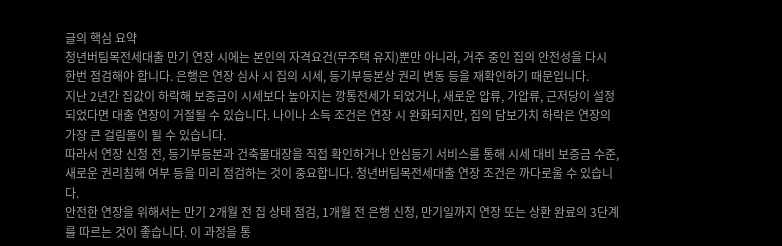글의 핵심 요약
청년버팀목전세대출 만기 연장 시에는 본인의 자격요건(무주택 유지)뿐만 아니라, 거주 중인 집의 안전성을 다시 한번 점검해야 합니다. 은행은 연장 심사 시 집의 시세, 등기부등본상 권리 변동 등을 재확인하기 때문입니다.
지난 2년간 집값이 하락해 보증금이 시세보다 높아지는 깡통전세가 되었거나, 새로운 압류, 가압류, 근저당이 설정되었다면 대출 연장이 거절될 수 있습니다. 나이나 소득 조건은 연장 시 완화되지만, 집의 담보가치 하락은 연장의 가장 큰 걸림돌이 될 수 있습니다.
따라서 연장 신청 전, 등기부등본과 건축물대장을 직접 확인하거나 안심등기 서비스를 통해 시세 대비 보증금 수준, 새로운 권리침해 여부 등을 미리 점검하는 것이 중요합니다. 청년버팀목전세대출 연장 조건은 까다로울 수 있습니다.
안전한 연장을 위해서는 만기 2개월 전 집 상태 점검, 1개월 전 은행 신청, 만기일까지 연장 또는 상환 완료의 3단계를 따르는 것이 좋습니다. 이 과정을 통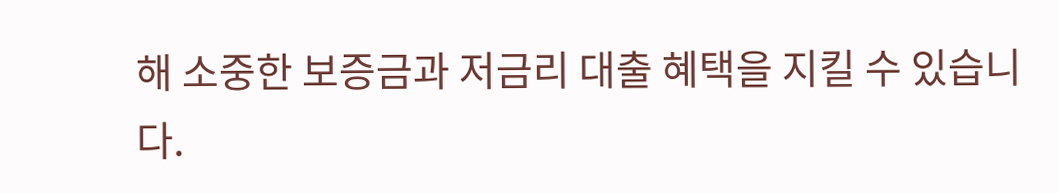해 소중한 보증금과 저금리 대출 혜택을 지킬 수 있습니다.